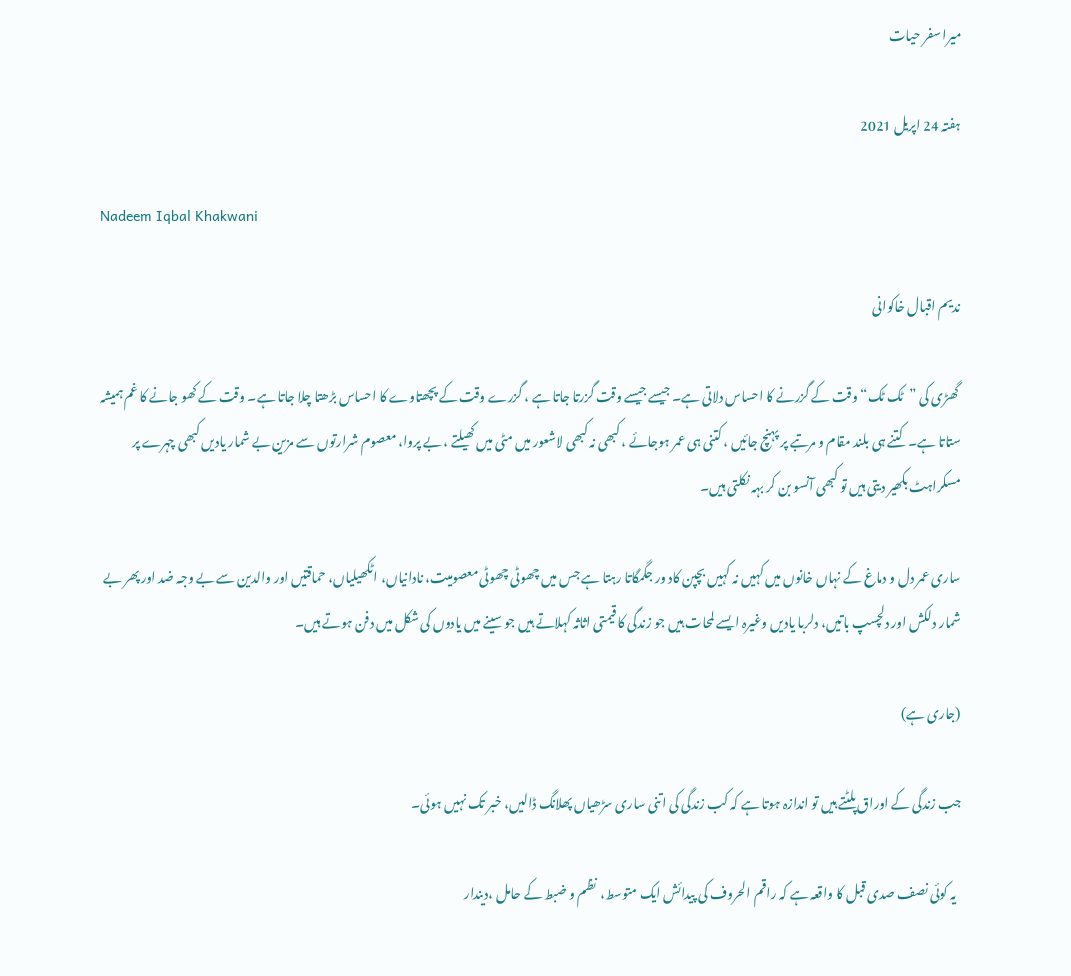میرا سفر حیات

ہفتہ 24 اپریل 2021

Nadeem Iqbal Khakwani

ندیم اقبال خاکوانی

 گھڑی کی ”ٹک ٹک“ وقت کے گزرنے کا احساس دلاتی ہے۔ جیسے جیسے وقت گزرتا جاتا ہے ، گزرے وقت کے پچھتاوے کا احساس بڑھتا چلا جاتا ہے۔ وقت کے کھو جانے کا غم ہمیشہ ستاتا ہے۔  کتنے ہی بلند مقام و مرتبے پر پہنچ جائیں ، کتنی ہی عمر ہوجائے ، کبھی نہ کبھی لاشعور میں مٹی میں کھیلتے ، بے پروا، معصوم شرارتوں سے مزین بے شمار یادیں کبھی چہرے پر مسکراہٹ بکھیر دیتی ہیں تو کبھی آنسو بن کر بہہ نکلتی ہیں۔

ساری عمر دل و دماغ کے نہاں خانوں میں کہیں نہ کہیں بچپن کاد ور جگمگاتا رہتا ہے جس میں چھوٹی چھوٹی معصومیت، نادانیاں، اٹکھیلیاں، حماقتیں اور والدین سے بے وجہ ضد اور پھر بے شمار دلکش اور دلچسپ باتیں، دلربا یادیں وغیرہ ایسے لمحات ہیں جو زندگی کا قیمتی اثاثہ کہلاتے ہیں جو سینے میں یادوں کی شکل میں دفن ہوتے ہیں۔

(جاری ہے)

جب زندگی کے اوراق پلٹتے ہیں تو اندازہ ہوتا ہے کہ کب زندگی کی اتنی ساری سڑھیاں پھلانگ ڈالیں، خبر تک نہیں ہوئی۔

  یہ کوئی نصف صدی قبل کا واقعہ ہے کہ راقم الحروف کی پیدائش ایک متوسط،  نظم و ضبط کے حامل ،دیندار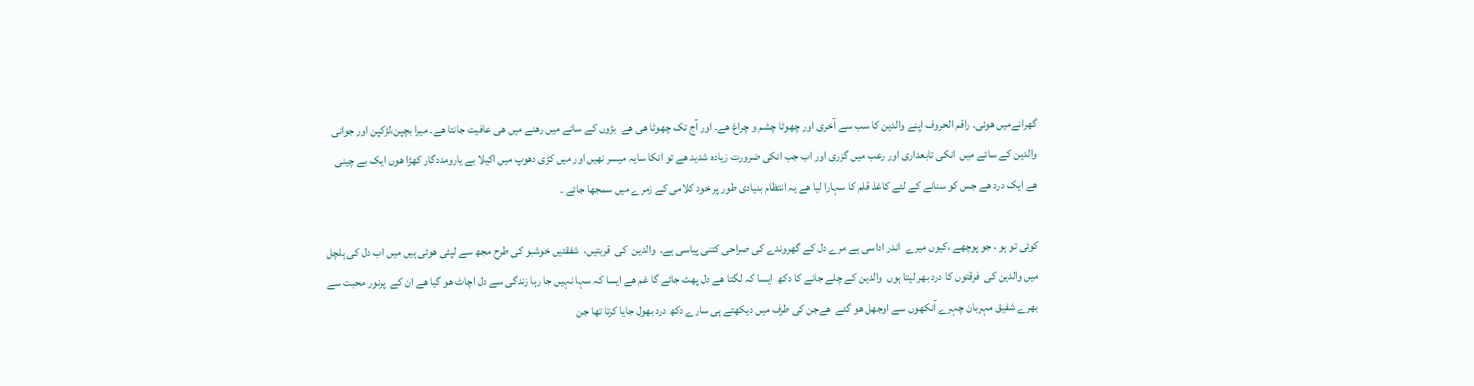گھرانےمیں ھوئی۔ راقم الحروف اپنے والدین کا سب سے آخری اور چھوٹا چشم و چراغ ھے۔ اور آج تک چھوٹا ھی ھے  بڑوں کے سائے میں رھنے میں ھی عافیت جانتا ھے۔ میرا بچپن،لڑکپن اور جوانی والدین کے سائے میں  انکی تابعداری اور رعب میں گزری اور اب جب انکی ضرورت زیادہ شدید ھے تو انکا سایہ میسر نھیں اور میں کڑی دھوپ میں اکیلا بے یارومددگار کھڑا ھوں ایک بے چینی ھے ایک درد ھے جس کو سنانے کے لئے کاغذ قلم کا سہارا لیا ھے یہ انتظام بنیادی طور پر خود کلامی کے زمرے میں سمجھا جائے ۔

کوئی تو ہو ، جو پوچھے ،کیوں میرے  اندر اداسی ہے مرے دل کے گھروندے کی صراحی کتنی پیاسی ہے۔  والدین  کی  قربتیں،  شفقتیں خوشبو کی طرح مجھ سے لپٹی ھوئی ہیں میں اب دل کی ہلچل میں والدین کی  فرقتوں کا درد بھر لیتا ہوں  والدین کے چلے جانے کا دکھ  ایسا کہ لگتا ھے دل پھٹ جائے گا غم ھے ایسا کہ سہا نہیں جا رہا زندگی سے دل اچاٹ ھو گیا ھے ان کے  پرنور محبت سے بھرے شفیق مہربان چہرے آنکھوں سے اوجھل ھو گئے  ھےجن کی طرف میں دیکھتے ہی سارے دکھ درد بھول جایا کرتا تھا جن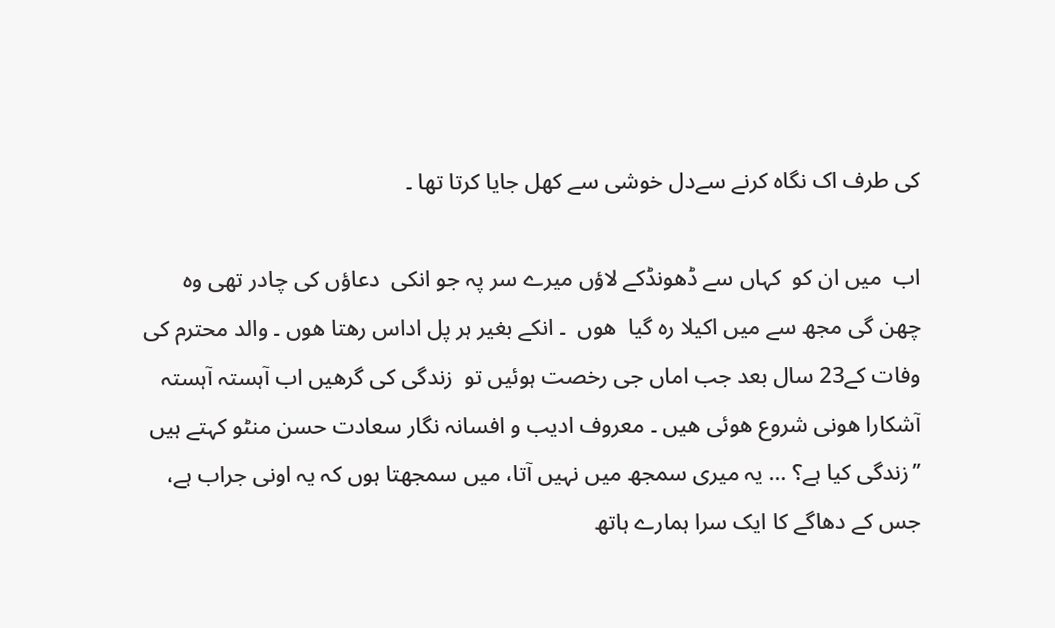کی طرف اک نگاہ کرنے سےدل خوشی سے کھل جایا کرتا تھا ۔

اب  میں ان کو  کہاں سے ڈھونڈکے لاؤں میرے سر پہ جو انکی  دعاؤں کی چادر تھی وہ چھن گی مجھ سے میں اکیلا رہ گیا  ھوں  ۔ انکے بغیر ہر پل اداس رھتا ھوں ۔ والد محترم کی وفات کے23 سال بعد جب اماں جی رخصت ہوئیں تو  زندگی کی گرھیں اب آہستہ آہستہ آشکارا ھونی شروع ھوئی ھیں ۔ معروف ادیب و افسانہ نگار سعادت حسن منٹو کہتے ہیں ’’زندگی کیا ہے؟ … یہ میری سمجھ میں نہیں آتا، میں سمجھتا ہوں کہ یہ اونی جراب ہے، جس کے دھاگے کا ایک سرا ہمارے ہاتھ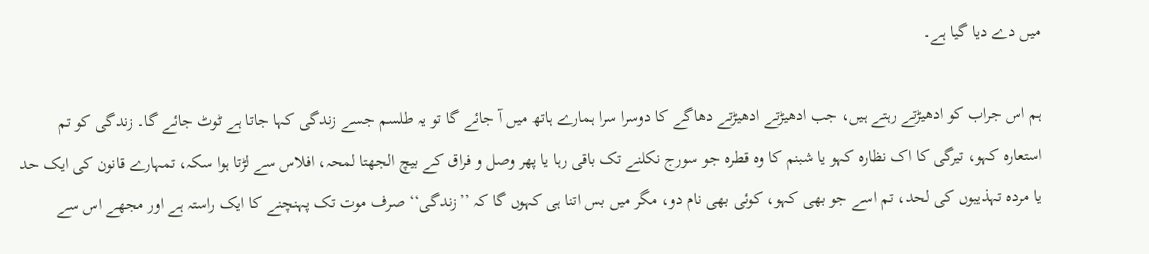میں دے دیا گیا ہے۔

ہم اس جراب کو ادھیڑتے رہتے ہیں، جب ادھیڑتے ادھیڑتے دھاگے کا دوسرا سرا ہمارے ہاتھ میں آ جائے گا تو یہ طلسم جسے زندگی کہا جاتا ہے ٹوٹ جائے گا۔ زندگی کو تم استعارہ کہو، تیرگی کا اک نظارہ کہو یا شبنم کا وہ قطرہ جو سورج نکلنے تک باقی رہا یا پھر وصل و فراق کے بیچ الجھتا لمحہ، افلاس سے لڑتا ہوا سکہ، تمہارے قانون کی ایک حد یا مردہ تہذیبوں کی لحد، تم اسے جو بھی کہو، کوئی بھی نام دو، مگر میں بس اتنا ہی کہوں گا کہ ’’زندگی‘‘ صرف موت تک پہنچنے کا ایک راستہ ہے اور مجھے اس سے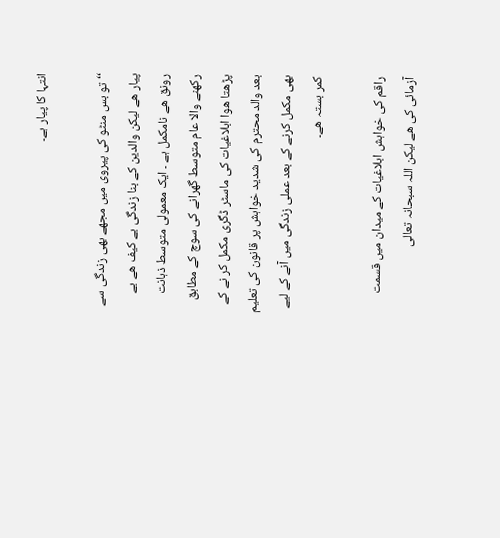انتہا کا پیار ہے۔

‘‘ تو بس منٹو کی پیروی میں مجھے بھی زندگی سے پیار ھے لیکن والدین کے بنا زندگی بے کیف ھے بے رونق ھے نامکمل ہے ۔ ایک معمولی متوسط ذہانت رکھنے والا عام متوسط گھرانے کی سوچ کے مطابق پڑھتا ھوا ابلاغیات کی ماسٹر ڈگری مکمل کر نے کے بعد والد محترم کی شدید خواہش پر قانون کی تعلیم بھی مکمل کرنے کے بعد عملی زندگی میں آنے کے لیے کمر بستہ ھے۔

راقم کی خواہش ابلاغیات کے میدان میں قسمت آزمائی کی ھے لیکن اللہ سبحانہ تعالی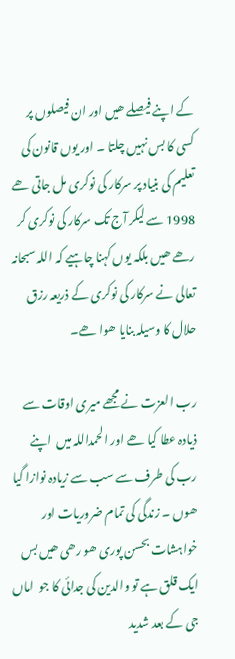کے اپنے فیصلے ھیں اور ان فیصلوں پر کسی کا بس نہیں چلتا ۔ اور یوں قانون کی تعلیم کی بنیاد پر سرکار کی نوکری مل جاتی ھے 1998 سے لیکر آج تک سرکار کی نوکری کر رھے ھیں بلکہ یوں کہنا چاہیے کہ اللہ سبحانہ تعالی نے سرکار کی نوکری کے ذریعہ رزق حلال کا وسیلہ بنایا ھوا ھے۔

رب العزت نے مجھے میری اوقات سے ذیادہ عطا کیا ھے اور الحمداللہ میں  اپنے رب کی طرف سے سب سے زیادہ نوازا گیا ھوں ۔ زندگی کی تمام ضروریات اور خواہشات بحسن پوری ھو رھی ھیں بس ایک قلق ہے تو والدین کی جدائی کا جو  اماں جی کے بعد شدید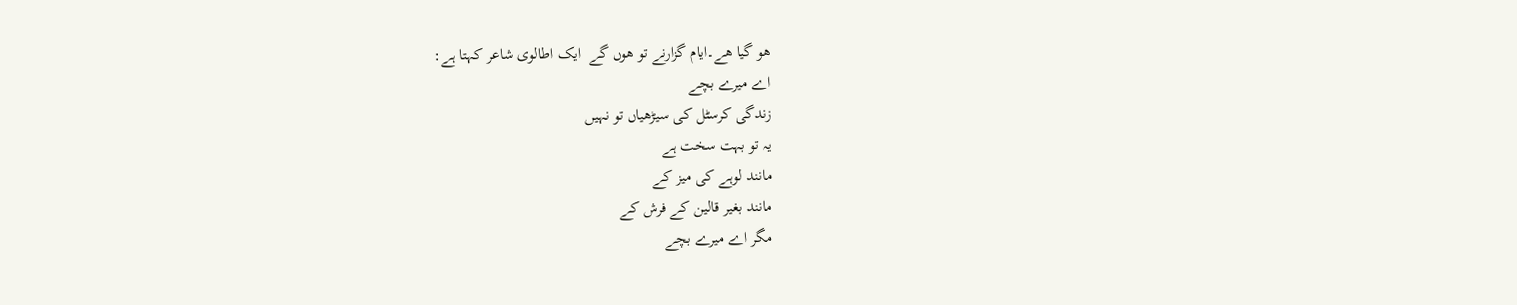ھو گیا ھے۔ایام گزارنے تو ھوں گے  ایک اطالوی شاعر کہتا ہے:
اے میرے بچے
زندگی کرسٹل کی سیڑھیاں تو نہیں
یہ تو بہت سخت ہے
مانند لوہے کی میز کے
مانند بغیر قالین کے فرش کے
مگر اے میرے بچے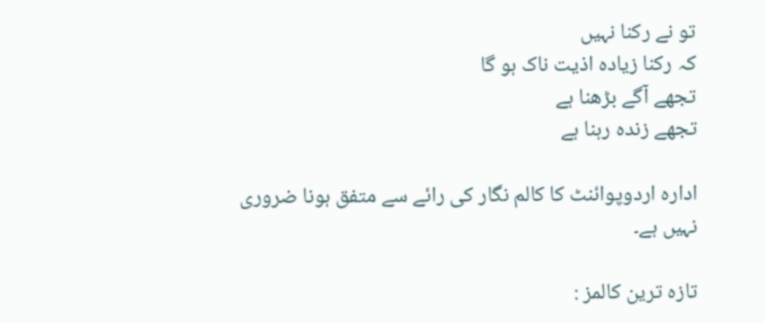تو نے رکنا نہیں
کہ رکنا زیادہ اذیت ناک ہو گا
تجھے آگے بڑھنا ہے
تجھے زندہ رہنا ہے

ادارہ اردوپوائنٹ کا کالم نگار کی رائے سے متفق ہونا ضروری نہیں ہے۔

تازہ ترین کالمز :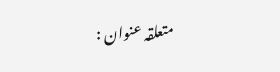متعلقہ عنوان :